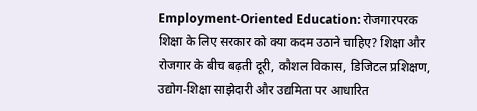Employment-Oriented Education: रोजगारपरक शिक्षा के लिए सरकार को क्या कदम उठाने चाहिए? शिक्षा और रोजगार के बीच बढ़ती दूरी, कौशल विकास, डिजिटल प्रशिक्षण, उद्योग-शिक्षा साझेदारी और उद्यमिता पर आधारित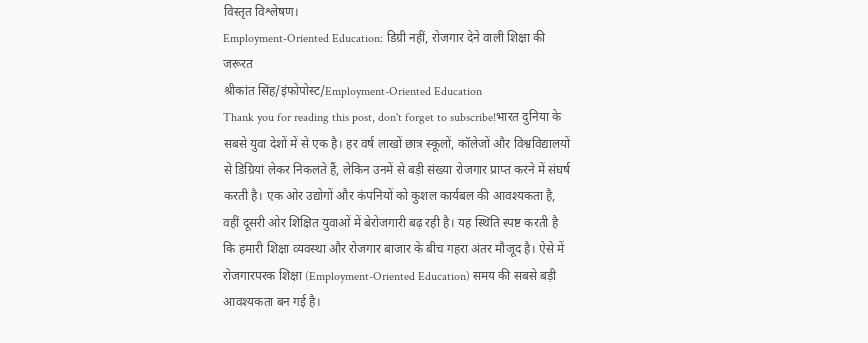विस्तृत विश्लेषण।
Employment-Oriented Education: डिग्री नहीं, रोजगार देने वाली शिक्षा की जरूरत
श्रीकांत सिंह/इंफोपोस्ट/Employment-Oriented Education
Thank you for reading this post, don't forget to subscribe!भारत दुनिया के सबसे युवा देशों में से एक है। हर वर्ष लाखों छात्र स्कूलों, कॉलेजों और विश्वविद्यालयों से डिग्रियां लेकर निकलते हैं, लेकिन उनमें से बड़ी संख्या रोजगार प्राप्त करने में संघर्ष करती है। एक ओर उद्योगों और कंपनियों को कुशल कार्यबल की आवश्यकता है, वहीं दूसरी ओर शिक्षित युवाओं में बेरोजगारी बढ़ रही है। यह स्थिति स्पष्ट करती है कि हमारी शिक्षा व्यवस्था और रोजगार बाजार के बीच गहरा अंतर मौजूद है। ऐसे में रोजगारपरक शिक्षा (Employment-Oriented Education) समय की सबसे बड़ी आवश्यकता बन गई है।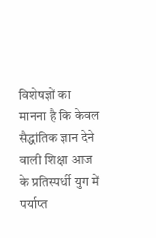विशेषज्ञों का मानना है कि केवल सैद्धांतिक ज्ञान देने वाली शिक्षा आज के प्रतिस्पर्धी युग में पर्याप्त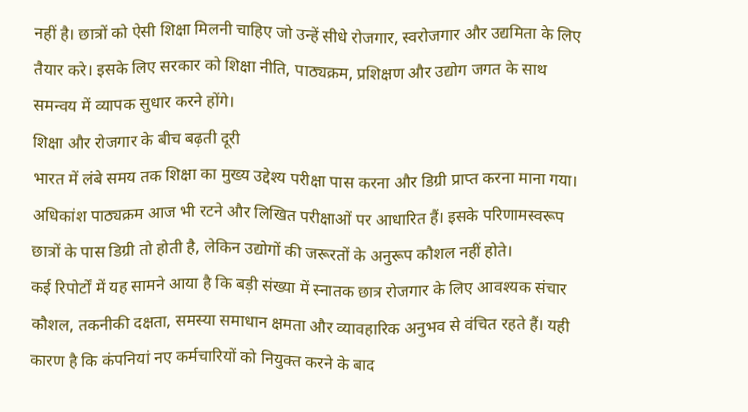नहीं है। छात्रों को ऐसी शिक्षा मिलनी चाहिए जो उन्हें सीधे रोजगार, स्वरोजगार और उद्यमिता के लिए तैयार करे। इसके लिए सरकार को शिक्षा नीति, पाठ्यक्रम, प्रशिक्षण और उद्योग जगत के साथ समन्वय में व्यापक सुधार करने होंगे।
शिक्षा और रोजगार के बीच बढ़ती दूरी
भारत में लंबे समय तक शिक्षा का मुख्य उद्देश्य परीक्षा पास करना और डिग्री प्राप्त करना माना गया। अधिकांश पाठ्यक्रम आज भी रटने और लिखित परीक्षाओं पर आधारित हैं। इसके परिणामस्वरूप छात्रों के पास डिग्री तो होती है, लेकिन उद्योगों की जरूरतों के अनुरूप कौशल नहीं होते।
कई रिपोर्टों में यह सामने आया है कि बड़ी संख्या में स्नातक छात्र रोजगार के लिए आवश्यक संचार कौशल, तकनीकी दक्षता, समस्या समाधान क्षमता और व्यावहारिक अनुभव से वंचित रहते हैं। यही कारण है कि कंपनियां नए कर्मचारियों को नियुक्त करने के बाद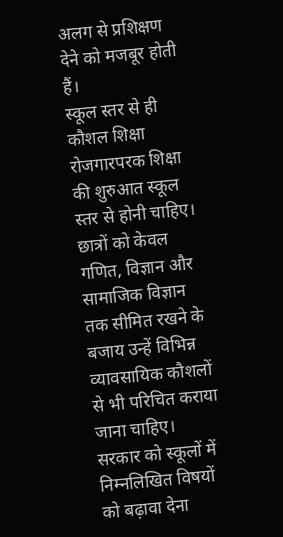अलग से प्रशिक्षण देने को मजबूर होती हैं।
स्कूल स्तर से ही कौशल शिक्षा
रोजगारपरक शिक्षा की शुरुआत स्कूल स्तर से होनी चाहिए। छात्रों को केवल गणित, विज्ञान और सामाजिक विज्ञान तक सीमित रखने के बजाय उन्हें विभिन्न व्यावसायिक कौशलों से भी परिचित कराया जाना चाहिए।
सरकार को स्कूलों में निम्नलिखित विषयों को बढ़ावा देना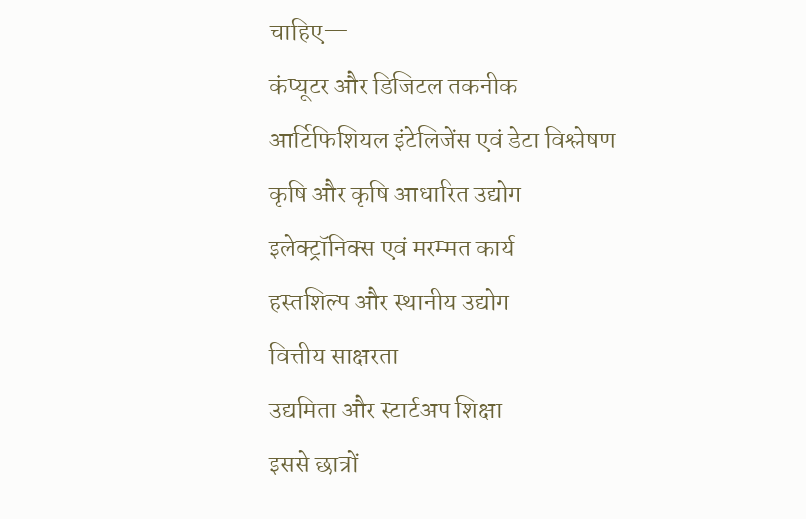चाहिए—
कंप्यूटर और डिजिटल तकनीक
आर्टिफिशियल इंटेलिजेंस एवं डेटा विश्लेषण
कृषि और कृषि आधारित उद्योग
इलेक्ट्रॉनिक्स एवं मरम्मत कार्य
हस्तशिल्प और स्थानीय उद्योग
वित्तीय साक्षरता
उद्यमिता और स्टार्टअप शिक्षा
इससे छात्रों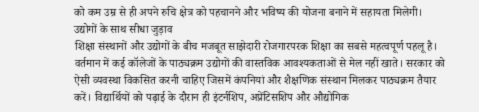को कम उम्र से ही अपने रुचि क्षेत्र को पहचानने और भविष्य की योजना बनाने में सहायता मिलेगी।
उद्योगों के साथ सीधा जुड़ाव
शिक्षा संस्थानों और उद्योगों के बीच मजबूत साझेदारी रोजगारपरक शिक्षा का सबसे महत्वपूर्ण पहलू है। वर्तमान में कई कॉलेजों के पाठ्यक्रम उद्योगों की वास्तविक आवश्यकताओं से मेल नहीं खाते। सरकार को ऐसी व्यवस्था विकसित करनी चाहिए जिसमें कंपनियां और शैक्षणिक संस्थान मिलकर पाठ्यक्रम तैयार करें। विद्यार्थियों को पढ़ाई के दौरान ही इंटर्नशिप, अप्रेंटिसशिप और औद्योगिक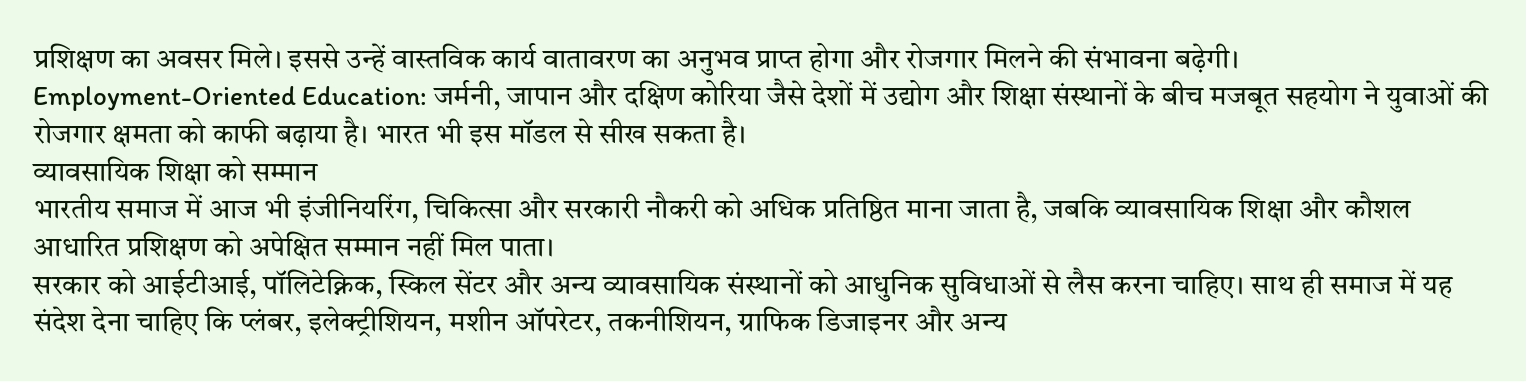प्रशिक्षण का अवसर मिले। इससे उन्हें वास्तविक कार्य वातावरण का अनुभव प्राप्त होगा और रोजगार मिलने की संभावना बढ़ेगी।
Employment-Oriented Education: जर्मनी, जापान और दक्षिण कोरिया जैसे देशों में उद्योग और शिक्षा संस्थानों के बीच मजबूत सहयोग ने युवाओं की रोजगार क्षमता को काफी बढ़ाया है। भारत भी इस मॉडल से सीख सकता है।
व्यावसायिक शिक्षा को सम्मान
भारतीय समाज में आज भी इंजीनियरिंग, चिकित्सा और सरकारी नौकरी को अधिक प्रतिष्ठित माना जाता है, जबकि व्यावसायिक शिक्षा और कौशल आधारित प्रशिक्षण को अपेक्षित सम्मान नहीं मिल पाता।
सरकार को आईटीआई, पॉलिटेक्निक, स्किल सेंटर और अन्य व्यावसायिक संस्थानों को आधुनिक सुविधाओं से लैस करना चाहिए। साथ ही समाज में यह संदेश देना चाहिए कि प्लंबर, इलेक्ट्रीशियन, मशीन ऑपरेटर, तकनीशियन, ग्राफिक डिजाइनर और अन्य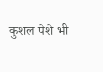कुशल पेशे भी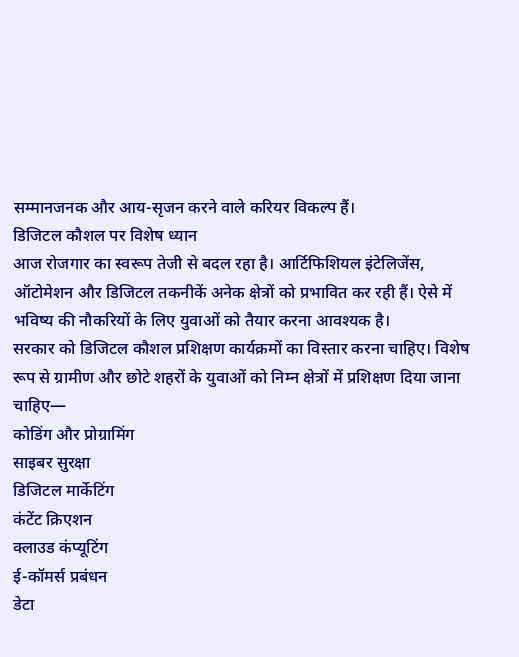सम्मानजनक और आय-सृजन करने वाले करियर विकल्प हैं।
डिजिटल कौशल पर विशेष ध्यान
आज रोजगार का स्वरूप तेजी से बदल रहा है। आर्टिफिशियल इंटेलिजेंस, ऑटोमेशन और डिजिटल तकनीकें अनेक क्षेत्रों को प्रभावित कर रही हैं। ऐसे में भविष्य की नौकरियों के लिए युवाओं को तैयार करना आवश्यक है।
सरकार को डिजिटल कौशल प्रशिक्षण कार्यक्रमों का विस्तार करना चाहिए। विशेष रूप से ग्रामीण और छोटे शहरों के युवाओं को निम्न क्षेत्रों में प्रशिक्षण दिया जाना चाहिए—
कोडिंग और प्रोग्रामिंग
साइबर सुरक्षा
डिजिटल मार्केटिंग
कंटेंट क्रिएशन
क्लाउड कंप्यूटिंग
ई-कॉमर्स प्रबंधन
डेटा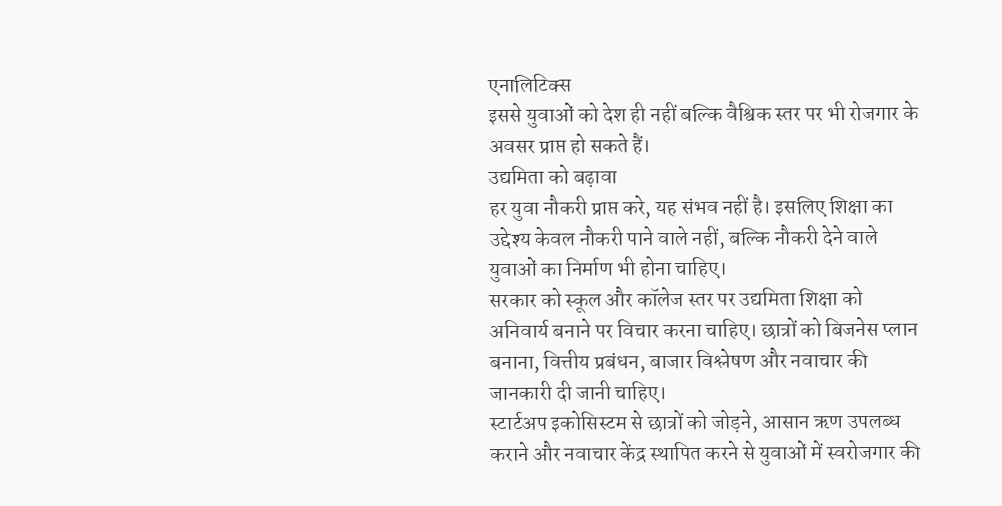एनालिटिक्स
इससे युवाओं को देश ही नहीं बल्कि वैश्विक स्तर पर भी रोजगार के अवसर प्राप्त हो सकते हैं।
उद्यमिता को बढ़ावा
हर युवा नौकरी प्राप्त करे, यह संभव नहीं है। इसलिए शिक्षा का उद्देश्य केवल नौकरी पाने वाले नहीं, बल्कि नौकरी देने वाले युवाओं का निर्माण भी होना चाहिए।
सरकार को स्कूल और कॉलेज स्तर पर उद्यमिता शिक्षा को अनिवार्य बनाने पर विचार करना चाहिए। छात्रों को बिजनेस प्लान बनाना, वित्तीय प्रबंधन, बाजार विश्लेषण और नवाचार की जानकारी दी जानी चाहिए।
स्टार्टअप इकोसिस्टम से छात्रों को जोड़ने, आसान ऋण उपलब्ध कराने और नवाचार केंद्र स्थापित करने से युवाओं में स्वरोजगार की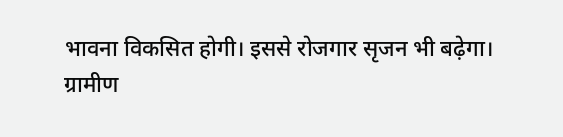भावना विकसित होगी। इससे रोजगार सृजन भी बढ़ेगा।
ग्रामीण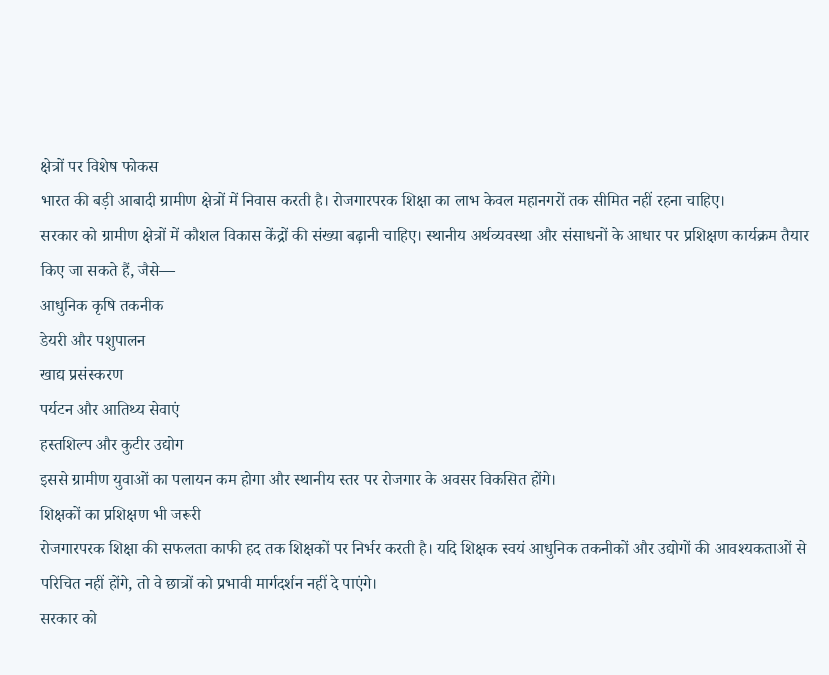क्षेत्रों पर विशेष फोकस
भारत की बड़ी आबादी ग्रामीण क्षेत्रों में निवास करती है। रोजगारपरक शिक्षा का लाभ केवल महानगरों तक सीमित नहीं रहना चाहिए।
सरकार को ग्रामीण क्षेत्रों में कौशल विकास केंद्रों की संख्या बढ़ानी चाहिए। स्थानीय अर्थव्यवस्था और संसाधनों के आधार पर प्रशिक्षण कार्यक्रम तैयार किए जा सकते हैं, जैसे—
आधुनिक कृषि तकनीक
डेयरी और पशुपालन
खाद्य प्रसंस्करण
पर्यटन और आतिथ्य सेवाएं
हस्तशिल्प और कुटीर उद्योग
इससे ग्रामीण युवाओं का पलायन कम होगा और स्थानीय स्तर पर रोजगार के अवसर विकसित होंगे।
शिक्षकों का प्रशिक्षण भी जरूरी
रोजगारपरक शिक्षा की सफलता काफी हद तक शिक्षकों पर निर्भर करती है। यदि शिक्षक स्वयं आधुनिक तकनीकों और उद्योगों की आवश्यकताओं से परिचित नहीं होंगे, तो वे छात्रों को प्रभावी मार्गदर्शन नहीं दे पाएंगे।
सरकार को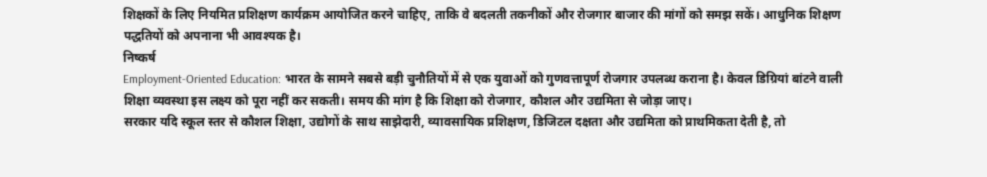शिक्षकों के लिए नियमित प्रशिक्षण कार्यक्रम आयोजित करने चाहिए, ताकि वे बदलती तकनीकों और रोजगार बाजार की मांगों को समझ सकें। आधुनिक शिक्षण पद्धतियों को अपनाना भी आवश्यक है।
निष्कर्ष
Employment-Oriented Education: भारत के सामने सबसे बड़ी चुनौतियों में से एक युवाओं को गुणवत्तापूर्ण रोजगार उपलब्ध कराना है। केवल डिग्रियां बांटने वाली शिक्षा व्यवस्था इस लक्ष्य को पूरा नहीं कर सकती। समय की मांग है कि शिक्षा को रोजगार, कौशल और उद्यमिता से जोड़ा जाए।
सरकार यदि स्कूल स्तर से कौशल शिक्षा, उद्योगों के साथ साझेदारी, व्यावसायिक प्रशिक्षण, डिजिटल दक्षता और उद्यमिता को प्राथमिकता देती है, तो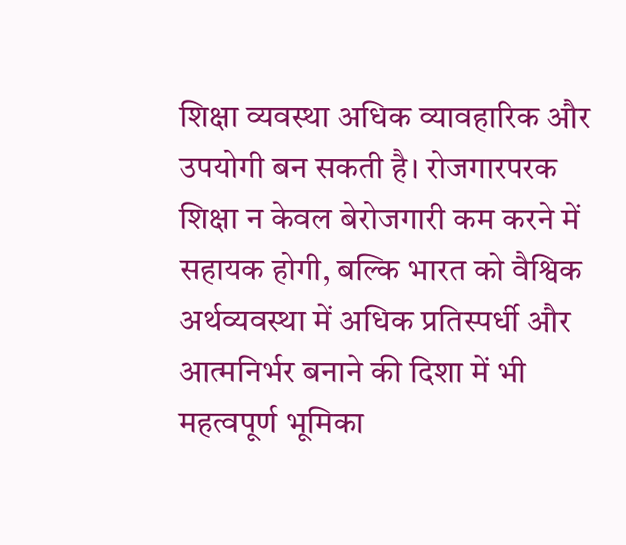शिक्षा व्यवस्था अधिक व्यावहारिक और उपयोगी बन सकती है। रोजगारपरक शिक्षा न केवल बेरोजगारी कम करने में सहायक होगी, बल्कि भारत को वैश्विक अर्थव्यवस्था में अधिक प्रतिस्पर्धी और आत्मनिर्भर बनाने की दिशा में भी महत्वपूर्ण भूमिका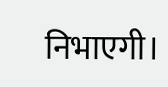निभाएगी।